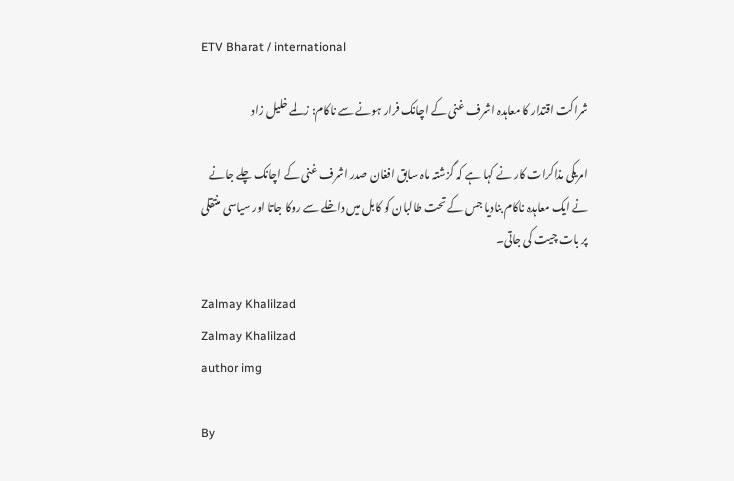ETV Bharat / international

شراکت اقتدار کا معاہدہ اشرف غنی کے اچانک فرار ہونے سے ناکام: زلمے خلیل زاد

امریکی مذاکرات کار نے کہا ہے کہ گزشتہ ماہ سابق افغان صدر اشرف غنی کے اچانک چلے جانے نے ایک معاہدہ ناکام بنادیا جس کے تحت طالبان کو کابل میں داخلے سے روکا جاتا اور سیاسی منتقلی پر بات چیت کی جاتی۔

Zalmay Khalilzad
Zalmay Khalilzad
author img

By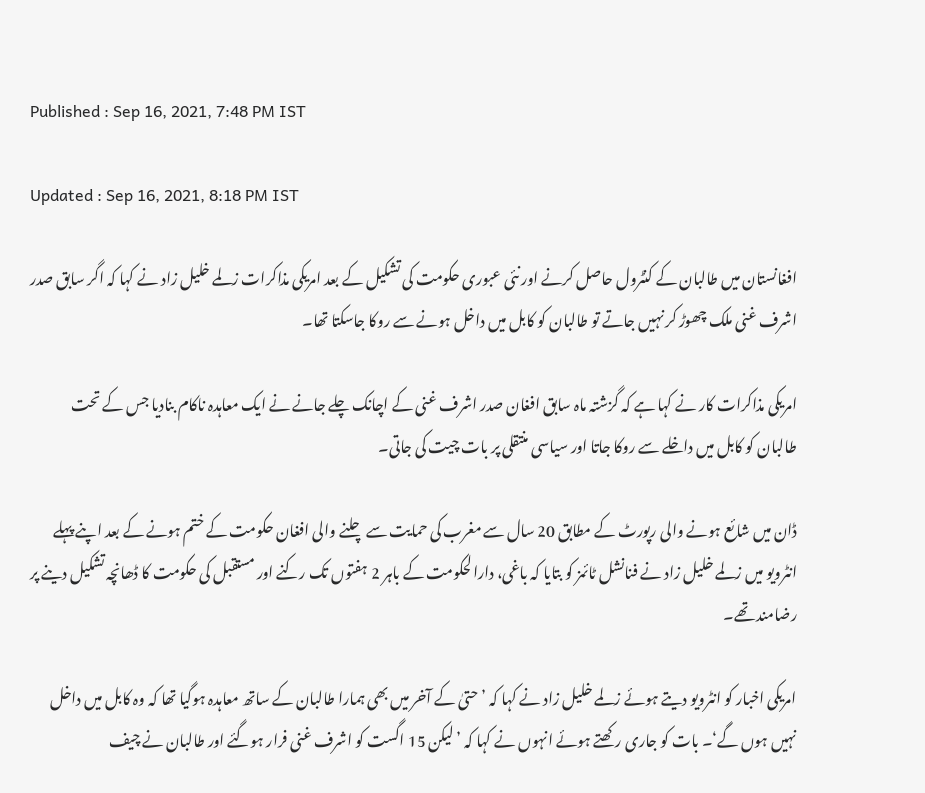Published : Sep 16, 2021, 7:48 PM IST

Updated : Sep 16, 2021, 8:18 PM IST

افغانستان میں طالبان کے کنٹرول حاصل کرنے اور نئی عبوری حکومت کی تشکیل کے بعد امریکی مذاکرات زلمے خلیل زاد نے کہا کہ اگر سابق صدر اشرف غنی ملک چھوڑ کر نہیں جاتے تو طالبان کو کابل میں داخل ہونے سے روکا جاسکتا تھا۔

امریکی مذاکرات کار نے کہا ہے کہ گزشتہ ماہ سابق افغان صدر اشرف غنی کے اچانک چلے جانے نے ایک معاہدہ ناکام بنادیا جس کے تحت طالبان کو کابل میں داخلے سے روکا جاتا اور سیاسی منتقلی پر بات چیت کی جاتی۔

ڈان میں شائع ہونے والی رپورٹ کے مطابق 20 سال سے مغرب کی حمایت سے چلنے والی افغان حکومت کے ختم ہونے کے بعد اپنے پہلے انٹرویو میں زلمے خلیل زاد نے فنانشل ٹائمز کو بتایا کہ باغی، دارالحکومت کے باہر 2 ہفتوں تک رکنے اور مستقبل کی حکومت کا ڈھانچہ تشکیل دینے پر رضامند تھے۔

امریکی اخبار کو انٹرویو دیتے ہوئے زلمے خلیل زاد نے کہا کہ ’حتیٰ کے آخر میں بھی ہمارا طالبان کے ساتھ معاہدہ ہوگیا تھا کہ وہ کابل میں داخل نہیں ہوں گے‘۔ بات کو جاری رکھتے ہوئے انہوں نے کہا کہ ’لیکن 15 اگست کو اشرف غنی فرار ہوگئے اور طالبان نے چیف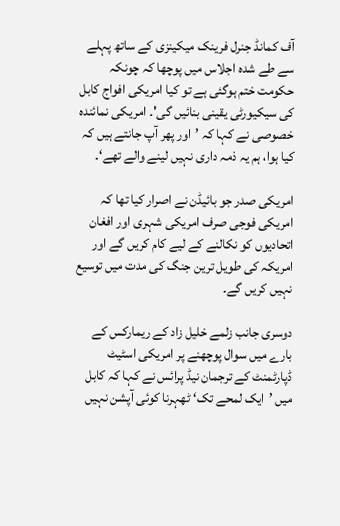آف کمانڈ جنرل فرینک میکینزی کے ساتھ پہلے سے طے شدہ اجلاس میں پوچھا کہ چونکہ حکومت ختم ہوگئی ہے تو کیا امریکی افواج کابل کی سیکیورٹی یقینی بنائیں گی'۔ امریکی نمائندہ خصوصی نے کہا کہ ’اور پھر آپ جانتے ہیں کہ کیا ہوا، ہم یہ ذمہ داری نہیں لینے والے تھے‘۔

امریکی صدر جو بائیڈن نے اصرار کیا تھا کہ امریکی فوجی صرف امریکی شہری اور افغان اتحادیوں کو نکالنے کے لیے کام کریں گے اور امریکہ کی طویل ترین جنگ کی مدت میں توسیع نہیں کریں گے۔

دوسری جانب زلمے خلیل زاد کے ریمارکس کے بارے میں سوال پوچھنے پر امریکی اسٹیٹ ڈپارٹمنٹ کے ترجمان نیڈ پرائس نے کہا کہ کابل میں ’ایک لمحے تک‘ ٹھہرنا کوئی آپشن نہیں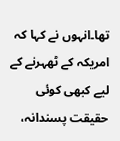تھا۔انہوں نے کہا کہ امریکہ کے ٹھہرنے کے لیے کبھی کوئی حقیقت پسندانہ،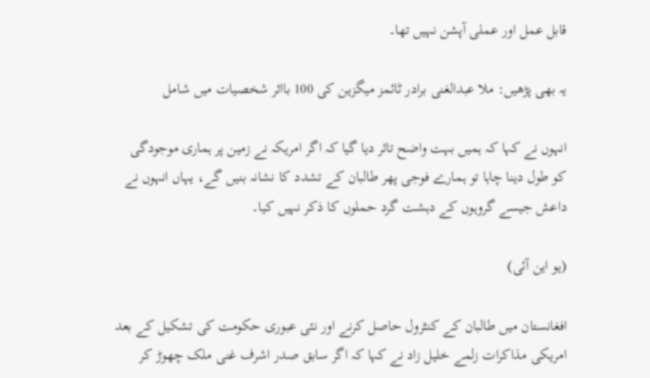قابل عمل اور عملی آپشن نہیں تھا۔

یہ بھی پڑھیں: ملا عبدالغنی برادر ٹائمز میگزین کی 100 بااثر شخصیات میں شامل

انہوں نے کہا کہ ہمیں بہت واضح تاثر دیا گیا کہ اگر امریکہ نے زمین پر ہماری موجودگی کو طول دینا چاہا تو ہمارے فوجی پھر طالبان کے تشدد کا نشانہ بنیں گے، یہاں انہوں نے داعش جیسے گروہوں کے دہشت گرد حملوں کا ذکر نہیں کیا۔

(یو این آئی)

افغانستان میں طالبان کے کنٹرول حاصل کرنے اور نئی عبوری حکومت کی تشکیل کے بعد امریکی مذاکرات زلمے خلیل زاد نے کہا کہ اگر سابق صدر اشرف غنی ملک چھوڑ کر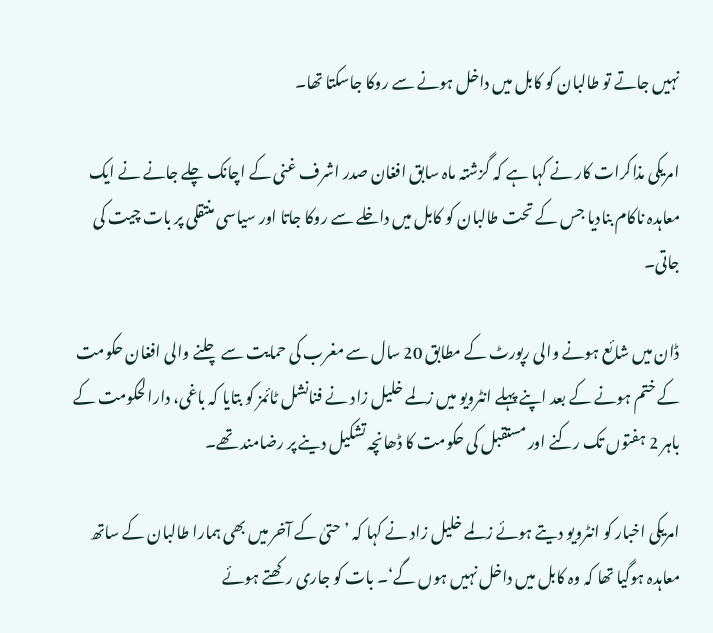نہیں جاتے تو طالبان کو کابل میں داخل ہونے سے روکا جاسکتا تھا۔

امریکی مذاکرات کار نے کہا ہے کہ گزشتہ ماہ سابق افغان صدر اشرف غنی کے اچانک چلے جانے نے ایک معاہدہ ناکام بنادیا جس کے تحت طالبان کو کابل میں داخلے سے روکا جاتا اور سیاسی منتقلی پر بات چیت کی جاتی۔

ڈان میں شائع ہونے والی رپورٹ کے مطابق 20 سال سے مغرب کی حمایت سے چلنے والی افغان حکومت کے ختم ہونے کے بعد اپنے پہلے انٹرویو میں زلمے خلیل زاد نے فنانشل ٹائمز کو بتایا کہ باغی، دارالحکومت کے باہر 2 ہفتوں تک رکنے اور مستقبل کی حکومت کا ڈھانچہ تشکیل دینے پر رضامند تھے۔

امریکی اخبار کو انٹرویو دیتے ہوئے زلمے خلیل زاد نے کہا کہ ’حتیٰ کے آخر میں بھی ہمارا طالبان کے ساتھ معاہدہ ہوگیا تھا کہ وہ کابل میں داخل نہیں ہوں گے‘۔ بات کو جاری رکھتے ہوئے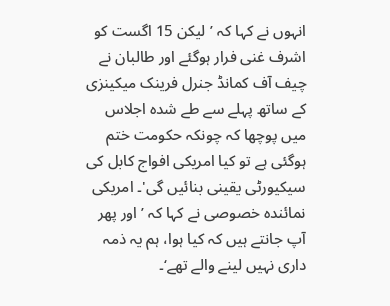انہوں نے کہا کہ ’لیکن 15 اگست کو اشرف غنی فرار ہوگئے اور طالبان نے چیف آف کمانڈ جنرل فرینک میکینزی کے ساتھ پہلے سے طے شدہ اجلاس میں پوچھا کہ چونکہ حکومت ختم ہوگئی ہے تو کیا امریکی افواج کابل کی سیکیورٹی یقینی بنائیں گی'۔ امریکی نمائندہ خصوصی نے کہا کہ ’اور پھر آپ جانتے ہیں کہ کیا ہوا، ہم یہ ذمہ داری نہیں لینے والے تھے‘۔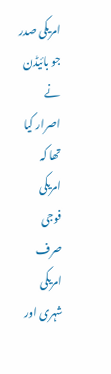امریکی صدر جو بائیڈن نے اصرار کیا تھا کہ امریکی فوجی صرف امریکی شہری اور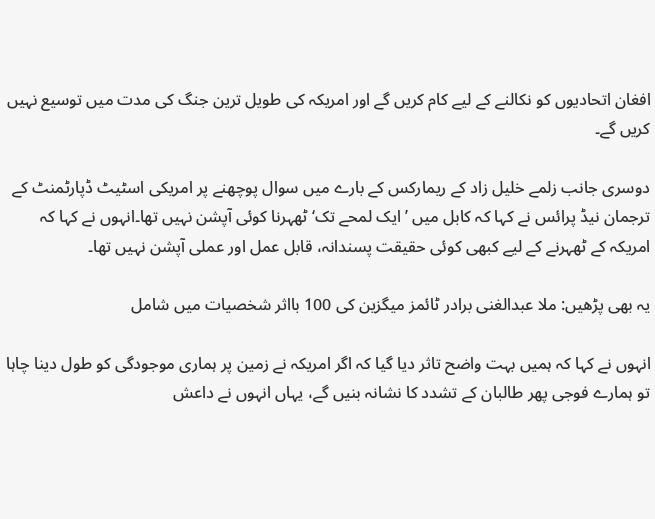افغان اتحادیوں کو نکالنے کے لیے کام کریں گے اور امریکہ کی طویل ترین جنگ کی مدت میں توسیع نہیں کریں گے۔

دوسری جانب زلمے خلیل زاد کے ریمارکس کے بارے میں سوال پوچھنے پر امریکی اسٹیٹ ڈپارٹمنٹ کے ترجمان نیڈ پرائس نے کہا کہ کابل میں ’ایک لمحے تک‘ ٹھہرنا کوئی آپشن نہیں تھا۔انہوں نے کہا کہ امریکہ کے ٹھہرنے کے لیے کبھی کوئی حقیقت پسندانہ، قابل عمل اور عملی آپشن نہیں تھا۔

یہ بھی پڑھیں: ملا عبدالغنی برادر ٹائمز میگزین کی 100 بااثر شخصیات میں شامل

انہوں نے کہا کہ ہمیں بہت واضح تاثر دیا گیا کہ اگر امریکہ نے زمین پر ہماری موجودگی کو طول دینا چاہا تو ہمارے فوجی پھر طالبان کے تشدد کا نشانہ بنیں گے، یہاں انہوں نے داعش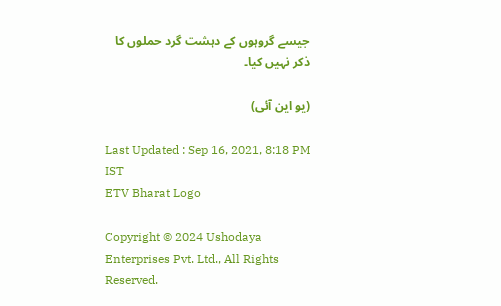جیسے گروہوں کے دہشت گرد حملوں کا ذکر نہیں کیا۔

(یو این آئی)

Last Updated : Sep 16, 2021, 8:18 PM IST
ETV Bharat Logo

Copyright © 2024 Ushodaya Enterprises Pvt. Ltd., All Rights Reserved.